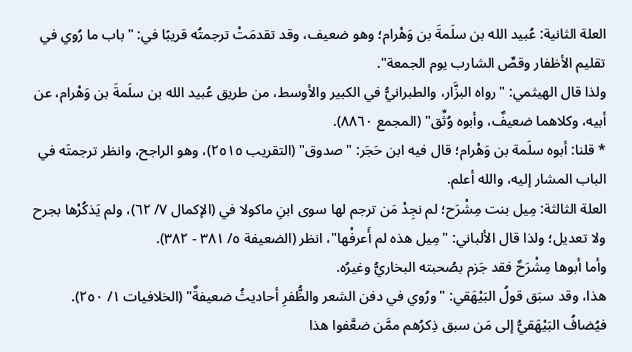العلة الثانية: عُبيد الله بن سلَمةَ بن وَهْرام؛ وهو ضعيف، وقد تقدمَتْ ترجمتُه قريبًا في: "باب ما رُوي في تقليم الأظفار وقصِّ الشارب يوم الجمعة".
ولذا قال الهيثمي: "رواه البزَّار، والطبرانيُّ في الكبير والأوسط، من طريق عُبيد الله بن سلَمةَ بن وَهْرام، عن أبيه، وكلاهما ضعيفٌ، وأبوه وُثِّق" (المجمع ٨٨٦٠).
* قلنا: أبوه سلَمة بن وَهْرام؛ قال فيه ابن حَجَر: "صدوق" (التقريب ٢٥١٥)، وهو الراجح، وانظر ترجمتَه في الباب المشار إليه، والله أعلم.
العلة الثالثة: مِيل بنت مِشْرَح؛ لم نجِدْ مَن ترجم لها سوى ابنِ ماكولا في (الإكمال ٧/ ٦٢)، ولم يَذكُرْها بجرح ولا تعديل؛ ولذا قال الألباني: "مِيل هذه لم أَعرفْها"، انظر (الضعيفة ٥/ ٣٨١ - ٣٨٢).
وأما أبوها مِشْرَحٌ فقد جَزم بصُحبته البخاريُّ وغيرُه.
هذا، وقد سبَق قولُ البَيْهَقي: "ورُوي في دفن الشعر والظُّفرِ أحاديثُ ضعيفةٌ" (الخلافيات ١/ ٢٥٠).
فيُضافُ البَيْهَقيُّ إلى مَن سبق ذِكرُهم ممَّن ضعَّفوا هذا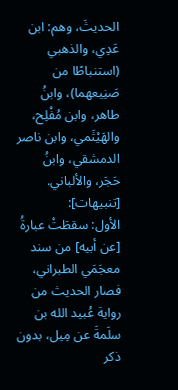الحديثَ، وهم: ابن عَدِي، والذهبي (استنباطًا من صَنِيعهما)، وابنُ طاهر، وابن مُفْلِح، والهَيْثَمي، وابن ناصر الدمشقي، وابنُ حَجَر، والألباني.
[تنبيهات]:
الأول: سقطَتْ عبارةُ [عن أبيه] من سند معجَمَي الطبراني، فصار الحديث من رواية عُبيد الله بن سلَمةَ عن مِيل، بدون ذكر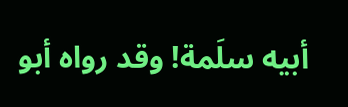أبيه سلَمة! وقد رواه أبو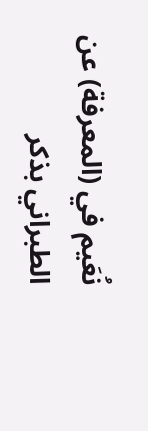نُعَيم في (المعرفة) عن الطبراني بذكر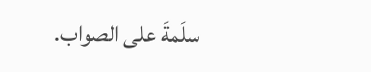سلَمةَ على الصواب.